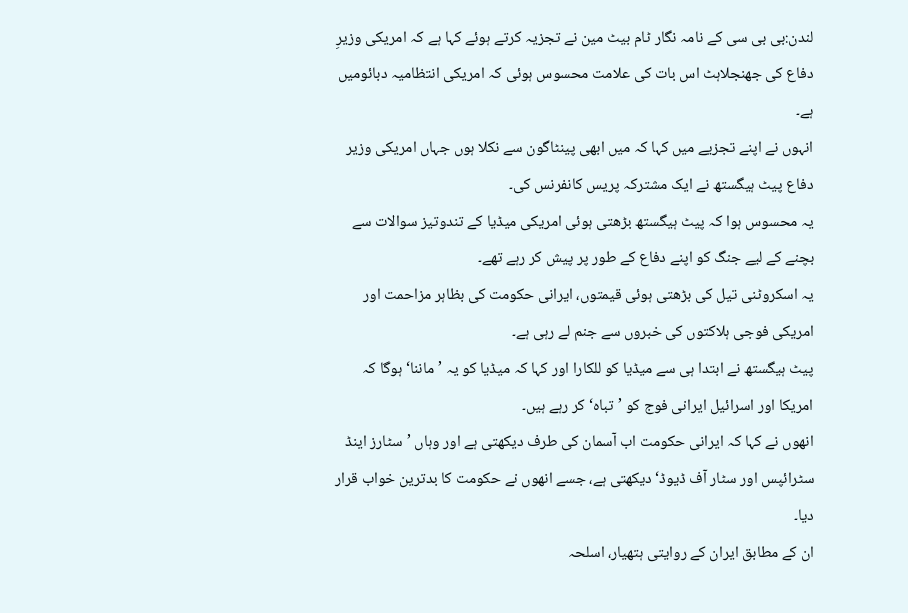لندن:بی بی سی کے نامہ نگار ٹام بیٹ مین نے تجزیہ کرتے ہوئے کہا ہے کہ امریکی وزیرِ دفاع کی جھنجلاہٹ اس بات کی علامت محسوس ہوئی کہ امریکی انتظامیہ دبائومیں ہے۔
انہوں نے اپنے تجزیے میں کہا کہ میں ابھی پینٹاگون سے نکلا ہوں جہاں امریکی وزیر دفاع پیٹ ہیگستھ نے ایک مشترکہ پریس کانفرنس کی۔
یہ محسوس ہوا کہ پیٹ ہیگستھ بڑھتی ہوئی امریکی میڈیا کے تندوتیز سوالات سے بچنے کے لیے جنگ کو اپنے دفاع کے طور پر پیش کر رہے تھے۔
یہ اسکروٹنی تیل کی بڑھتی ہوئی قیمتوں، ایرانی حکومت کی بظاہر مزاحمت اور امریکی فوجی ہلاکتوں کی خبروں سے جنم لے رہی ہے۔
پیٹ ہیگستھ نے ابتدا ہی سے میڈیا کو للکارا اور کہا کہ میڈیا کو یہ ’ماننا‘ ہوگا کہ امریکا اور اسرائیل ایرانی فوج کو ’تباہ‘ کر رہے ہیں۔
انھوں نے کہا کہ ایرانی حکومت اب آسمان کی طرف دیکھتی ہے اور وہاں ’سٹارز اینڈ سٹرائپس اور سٹار آف ڈیوڈ‘ دیکھتی ہے، جسے انھوں نے حکومت کا بدترین خواب قرار دیا۔
ان کے مطابق ایران کے روایتی ہتھیار، اسلحہ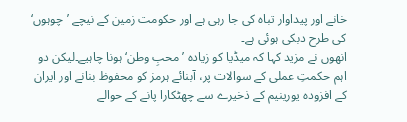خانے اور پیداوار تباہ کی جا رہی ہے اور حکومت زمین کے نیچے ’چوہوں‘ کی طرح دبکی ہوئی ہے۔
انھوں نے مزید کہا کہ میڈیا کو زیادہ ’محبِ وطن‘ ہونا چاہیے۔لیکن دو اہم حکمتِ عملی کے سوالات پر، آبنائے ہرمز کو محفوظ بنانے اور ایران کے افزودہ یورینیم کے ذخیرے سے چھٹکارا پانے کے حوالے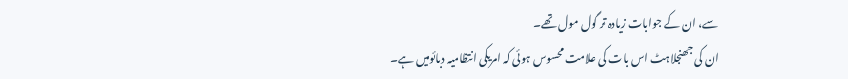سے، ان کے جوابات زیادہ تر گول مول تھے۔
ان کی جھنجلاہٹ اس بات کی علامت محسوس ہوئی کہ امریکی انتظامیہ دبائومیں ہے۔